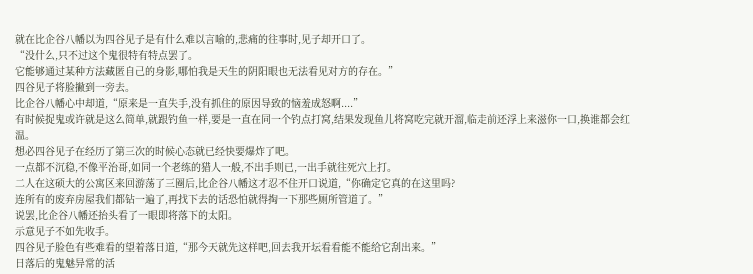就在比企谷八幡以为四谷见子是有什么难以言喻的,悲痛的往事时,见子却开口了。
“没什么,只不过这个鬼很特有特点罢了。
它能够通过某种方法藏匿自己的身影,哪怕我是天生的阴阳眼也无法看见对方的存在。”
四谷见子将脸撇到一旁去。
比企谷八幡心中却道,“原来是一直失手,没有抓住的原因导致的恼羞成怒啊....”
有时候捉鬼或许就是这么简单,就跟钓鱼一样,要是一直在同一个钓点打窝,结果发现鱼儿将窝吃完就开溜,临走前还浮上来滋你一口,换谁都会红温。
想必四谷见子在经历了第三次的时候心态就已经快要爆炸了吧。
一点都不沉稳,不像平治哥,如同一个老练的猎人一般,不出手则已,一出手就往死穴上打。
二人在这硕大的公寓区来回游荡了三圈后,比企谷八幡这才忍不住开口说道,“你确定它真的在这里吗?
连所有的废弃房屋我们都钻一遍了,再找下去的话恐怕就得掏一下那些厕所管道了。”
说罢,比企谷八幡还抬头看了一眼即将落下的太阳。
示意见子不如先收手。
四谷见子脸色有些难看的望着落日道,“那今天就先这样吧,回去我开坛看看能不能给它刮出来。”
日落后的鬼魅异常的活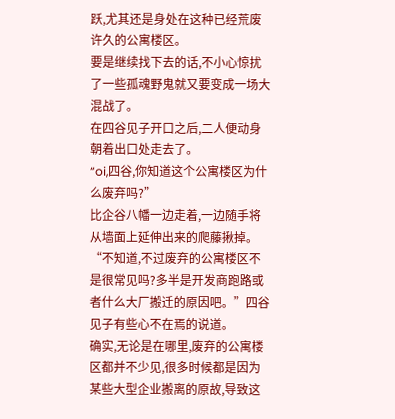跃,尤其还是身处在这种已经荒废许久的公寓楼区。
要是继续找下去的话,不小心惊扰了一些孤魂野鬼就又要变成一场大混战了。
在四谷见子开口之后,二人便动身朝着出口处走去了。
“oi,四谷,你知道这个公寓楼区为什么废弃吗?”
比企谷八幡一边走着,一边随手将从墙面上延伸出来的爬藤揪掉。
“不知道,不过废弃的公寓楼区不是很常见吗?多半是开发商跑路或者什么大厂搬迁的原因吧。”四谷见子有些心不在焉的说道。
确实,无论是在哪里,废弃的公寓楼区都并不少见,很多时候都是因为某些大型企业搬离的原故,导致这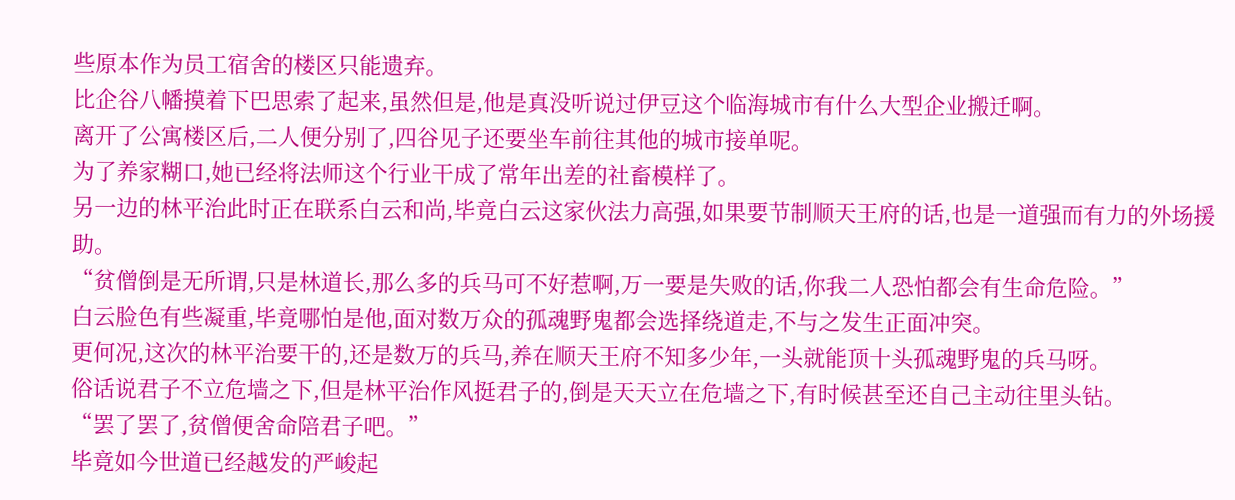些原本作为员工宿舍的楼区只能遗弃。
比企谷八幡摸着下巴思索了起来,虽然但是,他是真没听说过伊豆这个临海城市有什么大型企业搬迁啊。
离开了公寓楼区后,二人便分别了,四谷见子还要坐车前往其他的城市接单呢。
为了养家糊口,她已经将法师这个行业干成了常年出差的社畜模样了。
另一边的林平治此时正在联系白云和尚,毕竟白云这家伙法力高强,如果要节制顺天王府的话,也是一道强而有力的外场援助。
“贫僧倒是无所谓,只是林道长,那么多的兵马可不好惹啊,万一要是失败的话,你我二人恐怕都会有生命危险。”
白云脸色有些凝重,毕竟哪怕是他,面对数万众的孤魂野鬼都会选择绕道走,不与之发生正面冲突。
更何况,这次的林平治要干的,还是数万的兵马,养在顺天王府不知多少年,一头就能顶十头孤魂野鬼的兵马呀。
俗话说君子不立危墙之下,但是林平治作风挺君子的,倒是天天立在危墙之下,有时候甚至还自己主动往里头钻。
“罢了罢了,贫僧便舍命陪君子吧。”
毕竟如今世道已经越发的严峻起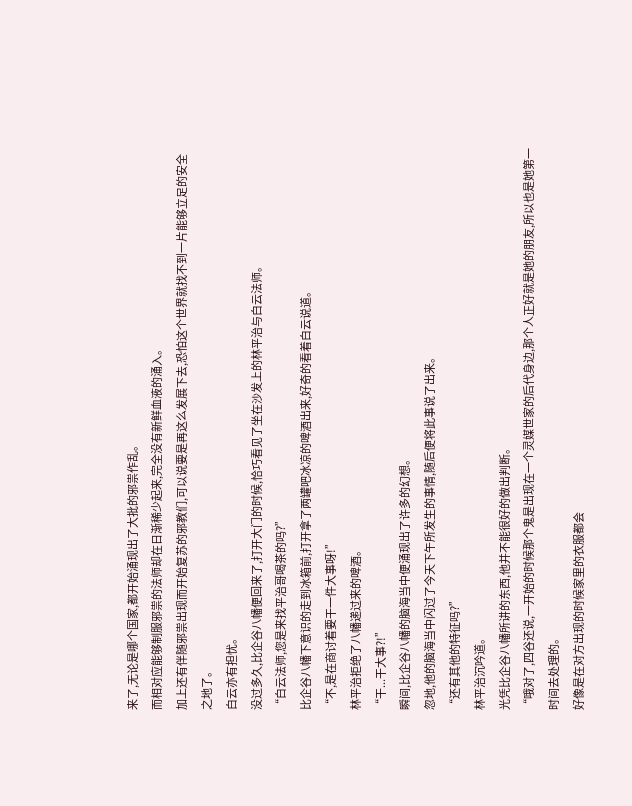来了,无论是哪个国家,都开始涌现出了大批的邪祟作乱。
而相对应能够制服邪祟的法师却在日渐稀少起来,完全没有新鲜血液的涌入。
加上还有伴随邪祟出现而开始复苏的邪教们,可以说要是再这么发展下去,恐怕这个世界就找不到一片能够立足的安全之地了。
白云亦有担忧。
没过多久,比企谷八幡便回来了,打开大门的时候,恰巧看见了坐在沙发上的林平治与白云法师。
“白云法师,您是来找平治哥喝茶的吗?”
比企谷八幡下意识的走到冰箱前,打开拿了两罐吧冰凉的啤酒出来,好奇的看着白云说道。
“不,是在商讨着要干一件大事呀!”
林平治拒绝了八幡递过来的啤酒。
“干...干大事?!”
瞬间,比企谷八幡的脑海当中便涌现出了许多的幻想。
忽地,他的脑海当中闪过了今天下午所发生的事情,随后便将此事说了出来。
“还有其他的特征吗?”
林平治沉吟道。
光凭比企谷八幡所讲的东西,他并不能很好的做出判断。
“哦对了,四谷还说,一开始的时候那个鬼是出现在一个灵媒世家的后代身边,那个人正好就是她的朋友,所以也是她第一时间去处理的。
好像是在对方出现的时候家里的衣服都会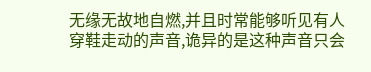无缘无故地自燃,并且时常能够听见有人穿鞋走动的声音,诡异的是这种声音只会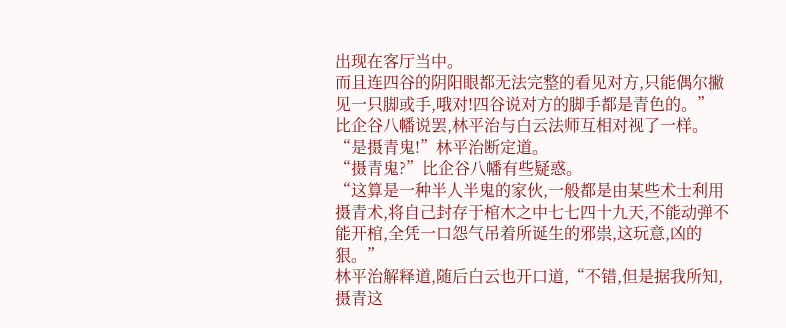出现在客厅当中。
而且连四谷的阴阳眼都无法完整的看见对方,只能偶尔撇见一只脚或手,哦对!四谷说对方的脚手都是青色的。”
比企谷八幡说罢,林平治与白云法师互相对视了一样。
“是摄青鬼!”林平治断定道。
“摄青鬼?”比企谷八幡有些疑惑。
“这算是一种半人半鬼的家伙,一般都是由某些术士利用摄青术,将自己封存于棺木之中七七四十九天,不能动弹不能开棺,全凭一口怨气吊着所诞生的邪祟,这玩意,凶的狠。”
林平治解释道,随后白云也开口道,“不错,但是据我所知,摄青这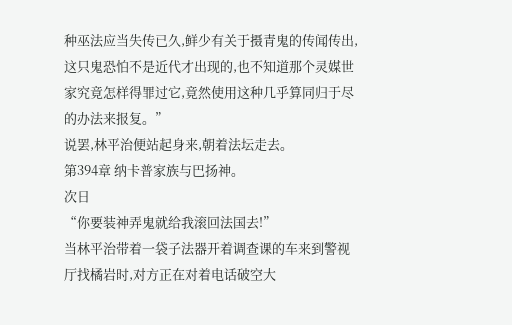种巫法应当失传已久,鲜少有关于摄青鬼的传闻传出,这只鬼恐怕不是近代才出现的,也不知道那个灵媒世家究竟怎样得罪过它,竟然使用这种几乎算同归于尽的办法来报复。”
说罢,林平治便站起身来,朝着法坛走去。
第394章 纳卡普家族与巴扬神。
次日
“你要装神弄鬼就给我滚回法国去!”
当林平治带着一袋子法器开着调查课的车来到警视厅找橘岩时,对方正在对着电话破空大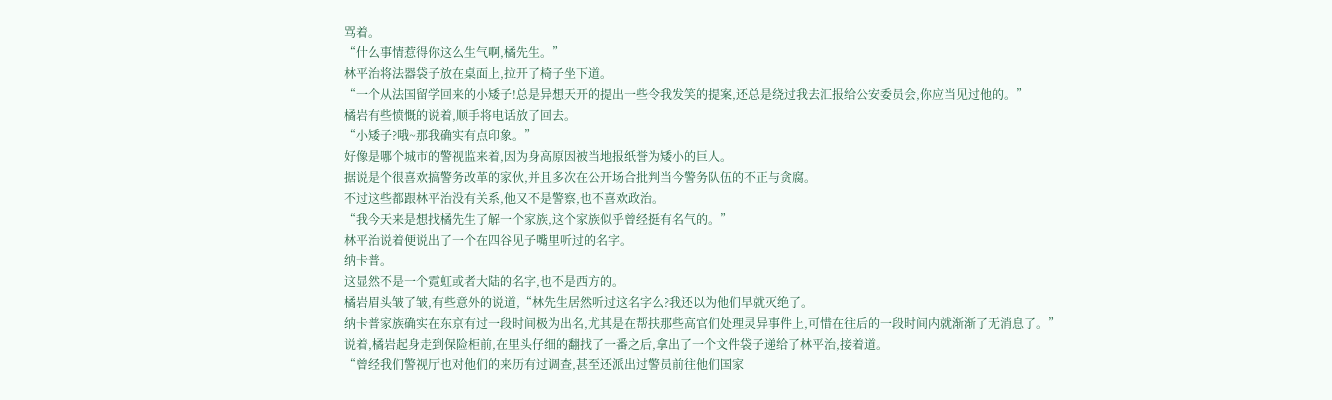骂着。
“什么事情惹得你这么生气啊,橘先生。”
林平治将法器袋子放在桌面上,拉开了椅子坐下道。
“一个从法国留学回来的小矮子!总是异想天开的提出一些令我发笑的提案,还总是绕过我去汇报给公安委员会,你应当见过他的。”
橘岩有些愤慨的说着,顺手将电话放了回去。
“小矮子?哦~那我确实有点印象。”
好像是哪个城市的警视监来着,因为身高原因被当地报纸誉为矮小的巨人。
据说是个很喜欢搞警务改革的家伙,并且多次在公开场合批判当今警务队伍的不正与贪腐。
不过这些都跟林平治没有关系,他又不是警察,也不喜欢政治。
“我今天来是想找橘先生了解一个家族,这个家族似乎曾经挺有名气的。”
林平治说着便说出了一个在四谷见子嘴里听过的名字。
纳卡普。
这显然不是一个霓虹或者大陆的名字,也不是西方的。
橘岩眉头皱了皱,有些意外的说道,“林先生居然听过这名字么?我还以为他们早就灭绝了。
纳卡普家族确实在东京有过一段时间极为出名,尤其是在帮扶那些高官们处理灵异事件上,可惜在往后的一段时间内就渐渐了无消息了。”
说着,橘岩起身走到保险柜前,在里头仔细的翻找了一番之后,拿出了一个文件袋子递给了林平治,接着道。
“曾经我们警视厅也对他们的来历有过调查,甚至还派出过警员前往他们国家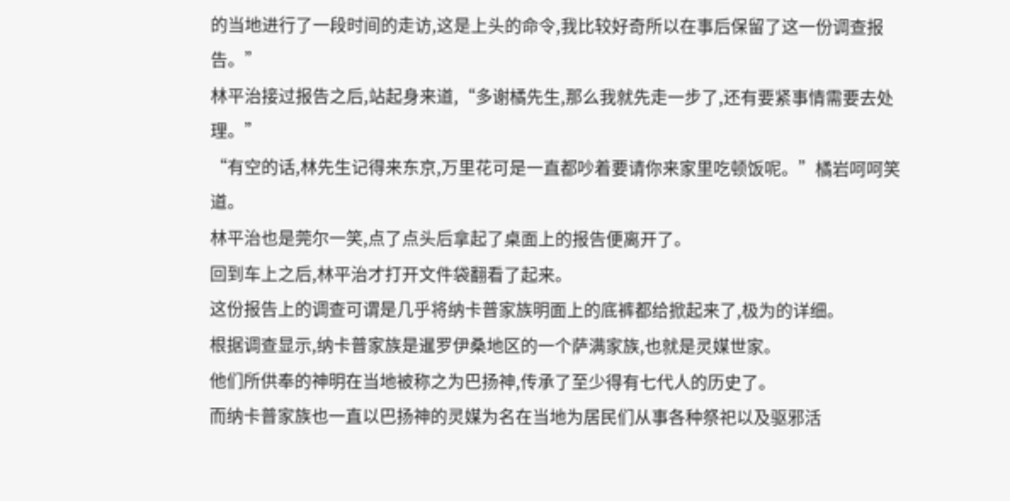的当地进行了一段时间的走访,这是上头的命令,我比较好奇所以在事后保留了这一份调查报告。”
林平治接过报告之后,站起身来道,“多谢橘先生,那么我就先走一步了,还有要紧事情需要去处理。”
“有空的话,林先生记得来东京,万里花可是一直都吵着要请你来家里吃顿饭呢。”橘岩呵呵笑道。
林平治也是莞尔一笑,点了点头后拿起了桌面上的报告便离开了。
回到车上之后,林平治才打开文件袋翻看了起来。
这份报告上的调查可谓是几乎将纳卡普家族明面上的底裤都给掀起来了,极为的详细。
根据调查显示,纳卡普家族是暹罗伊桑地区的一个萨满家族,也就是灵媒世家。
他们所供奉的神明在当地被称之为巴扬神,传承了至少得有七代人的历史了。
而纳卡普家族也一直以巴扬神的灵媒为名在当地为居民们从事各种祭祀以及驱邪活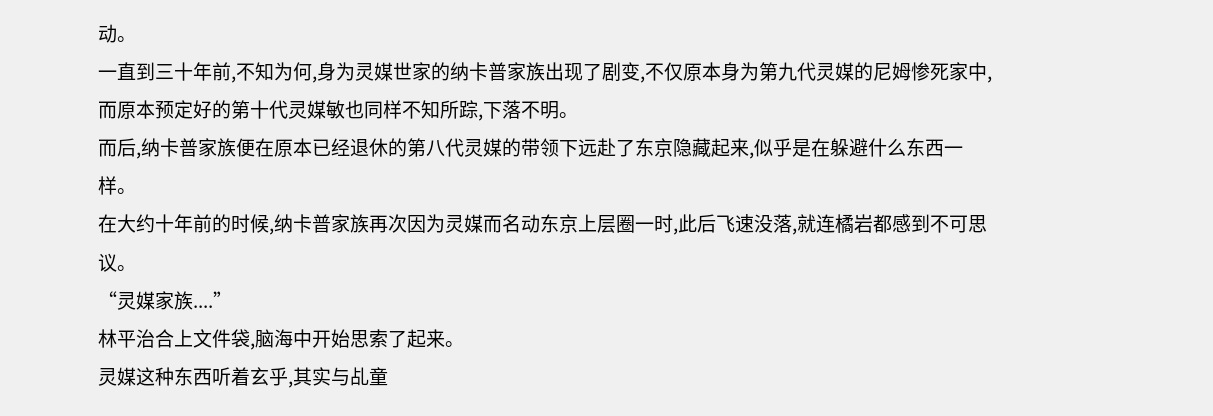动。
一直到三十年前,不知为何,身为灵媒世家的纳卡普家族出现了剧变,不仅原本身为第九代灵媒的尼姆惨死家中,而原本预定好的第十代灵媒敏也同样不知所踪,下落不明。
而后,纳卡普家族便在原本已经退休的第八代灵媒的带领下远赴了东京隐藏起来,似乎是在躲避什么东西一样。
在大约十年前的时候,纳卡普家族再次因为灵媒而名动东京上层圈一时,此后飞速没落,就连橘岩都感到不可思议。
“灵媒家族....”
林平治合上文件袋,脑海中开始思索了起来。
灵媒这种东西听着玄乎,其实与乩童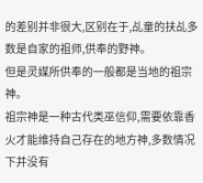的差别并非很大,区别在于,乩童的扶乩多数是自家的祖师,供奉的野神。
但是灵媒所供奉的一般都是当地的祖宗神。
祖宗神是一种古代类巫信仰,需要依靠香火才能维持自己存在的地方神,多数情况下并没有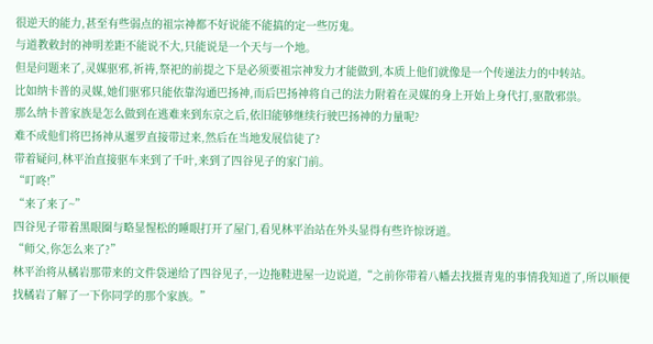很逆天的能力,甚至有些弱点的祖宗神都不好说能不能搞的定一些厉鬼。
与道教敕封的神明差距不能说不大,只能说是一个天与一个地。
但是问题来了,灵媒驱邪,祈祷,祭祀的前提之下是必须要祖宗神发力才能做到,本质上他们就像是一个传递法力的中转站。
比如纳卡普的灵媒,她们驱邪只能依靠沟通巴扬神,而后巴扬神将自己的法力附着在灵媒的身上开始上身代打,驱散邪祟。
那么纳卡普家族是怎么做到在逃难来到东京之后,依旧能够继续行驶巴扬神的力量呢?
难不成他们将巴扬神从暹罗直接带过来,然后在当地发展信徒了?
带着疑问,林平治直接驱车来到了千叶,来到了四谷见子的家门前。
“叮咚!”
“来了来了~”
四谷见子带着黑眼圈与略显惺松的睡眼打开了屋门,看见林平治站在外头显得有些许惊讶道。
“师父,你怎么来了?”
林平治将从橘岩那带来的文件袋递给了四谷见子,一边拖鞋进屋一边说道,“之前你带着八幡去找摄青鬼的事情我知道了,所以顺便找橘岩了解了一下你同学的那个家族。”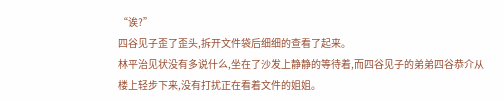“诶?”
四谷见子歪了歪头,拆开文件袋后细细的查看了起来。
林平治见状没有多说什么,坐在了沙发上静静的等待着,而四谷见子的弟弟四谷恭介从楼上轻步下来,没有打扰正在看着文件的姐姐。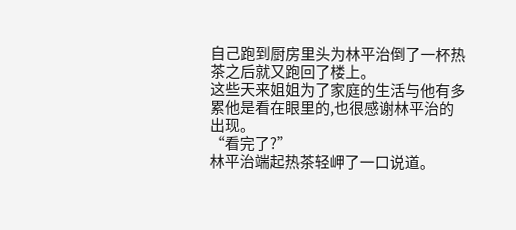自己跑到厨房里头为林平治倒了一杯热茶之后就又跑回了楼上。
这些天来姐姐为了家庭的生活与他有多累他是看在眼里的,也很感谢林平治的出现。
“看完了?”
林平治端起热茶轻岬了一口说道。